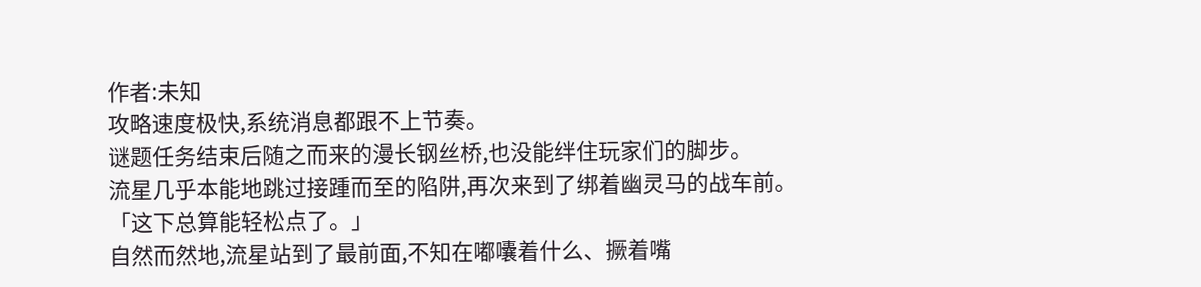作者:未知
攻略速度极快,系统消息都跟不上节奏。
谜题任务结束后随之而来的漫长钢丝桥,也没能绊住玩家们的脚步。
流星几乎本能地跳过接踵而至的陷阱,再次来到了绑着幽灵马的战车前。
「这下总算能轻松点了。」
自然而然地,流星站到了最前面,不知在嘟囔着什么、撅着嘴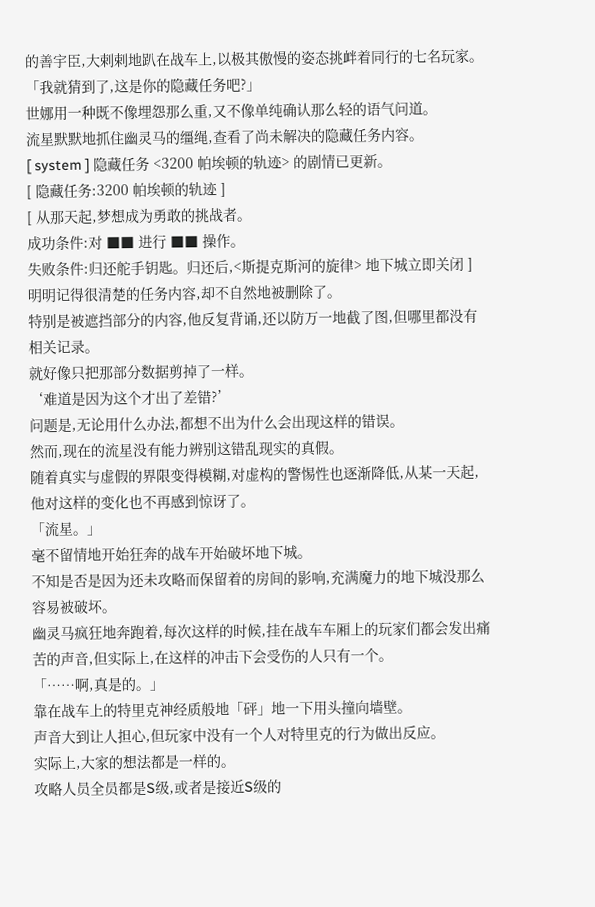的善宇臣,大剌剌地趴在战车上,以极其傲慢的姿态挑衅着同行的七名玩家。
「我就猜到了,这是你的隐藏任务吧?」
世娜用一种既不像埋怨那么重,又不像单纯确认那么轻的语气问道。
流星默默地抓住幽灵马的缰绳,查看了尚未解决的隐藏任务内容。
[ system ] 隐藏任务 <3200 帕埃顿的轨迹> 的剧情已更新。
[ 隐藏任务:3200 帕埃顿的轨迹 ]
[ 从那天起,梦想成为勇敢的挑战者。
成功条件:对 ■■ 进行 ■■ 操作。
失败条件:归还舵手钥匙。归还后,<斯提克斯河的旋律> 地下城立即关闭 ]
明明记得很清楚的任务内容,却不自然地被删除了。
特别是被遮挡部分的内容,他反复背诵,还以防万一地截了图,但哪里都没有相关记录。
就好像只把那部分数据剪掉了一样。
‘难道是因为这个才出了差错?’
问题是,无论用什么办法,都想不出为什么会出现这样的错误。
然而,现在的流星没有能力辨别这错乱现实的真假。
随着真实与虚假的界限变得模糊,对虚构的警惕性也逐渐降低,从某一天起,他对这样的变化也不再感到惊讶了。
「流星。」
毫不留情地开始狂奔的战车开始破坏地下城。
不知是否是因为还未攻略而保留着的房间的影响,充满魔力的地下城没那么容易被破坏。
幽灵马疯狂地奔跑着,每次这样的时候,挂在战车车厢上的玩家们都会发出痛苦的声音,但实际上,在这样的冲击下会受伤的人只有一个。
「……啊,真是的。」
靠在战车上的特里克神经质般地「砰」地一下用头撞向墙壁。
声音大到让人担心,但玩家中没有一个人对特里克的行为做出反应。
实际上,大家的想法都是一样的。
攻略人员全员都是S级,或者是接近S级的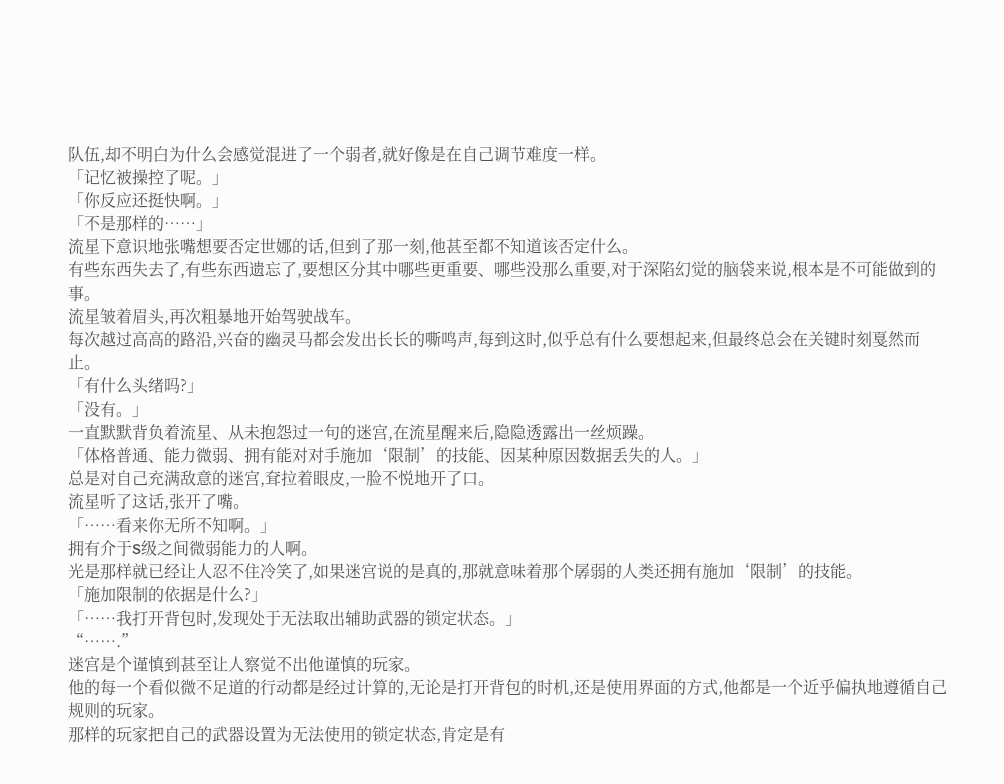队伍,却不明白为什么会感觉混进了一个弱者,就好像是在自己调节难度一样。
「记忆被操控了呢。」
「你反应还挺快啊。」
「不是那样的……」
流星下意识地张嘴想要否定世娜的话,但到了那一刻,他甚至都不知道该否定什么。
有些东西失去了,有些东西遗忘了,要想区分其中哪些更重要、哪些没那么重要,对于深陷幻觉的脑袋来说,根本是不可能做到的事。
流星皱着眉头,再次粗暴地开始驾驶战车。
每次越过高高的路沿,兴奋的幽灵马都会发出长长的嘶鸣声,每到这时,似乎总有什么要想起来,但最终总会在关键时刻戛然而止。
「有什么头绪吗?」
「没有。」
一直默默背负着流星、从未抱怨过一句的迷宫,在流星醒来后,隐隐透露出一丝烦躁。
「体格普通、能力微弱、拥有能对对手施加‘限制’的技能、因某种原因数据丢失的人。」
总是对自己充满敌意的迷宫,耷拉着眼皮,一脸不悦地开了口。
流星听了这话,张开了嘴。
「……看来你无所不知啊。」
拥有介于S级之间微弱能力的人啊。
光是那样就已经让人忍不住冷笑了,如果迷宫说的是真的,那就意味着那个孱弱的人类还拥有施加‘限制’的技能。
「施加限制的依据是什么?」
「……我打开背包时,发现处于无法取出辅助武器的锁定状态。」
“…….”
迷宫是个谨慎到甚至让人察觉不出他谨慎的玩家。
他的每一个看似微不足道的行动都是经过计算的,无论是打开背包的时机,还是使用界面的方式,他都是一个近乎偏执地遵循自己规则的玩家。
那样的玩家把自己的武器设置为无法使用的锁定状态,肯定是有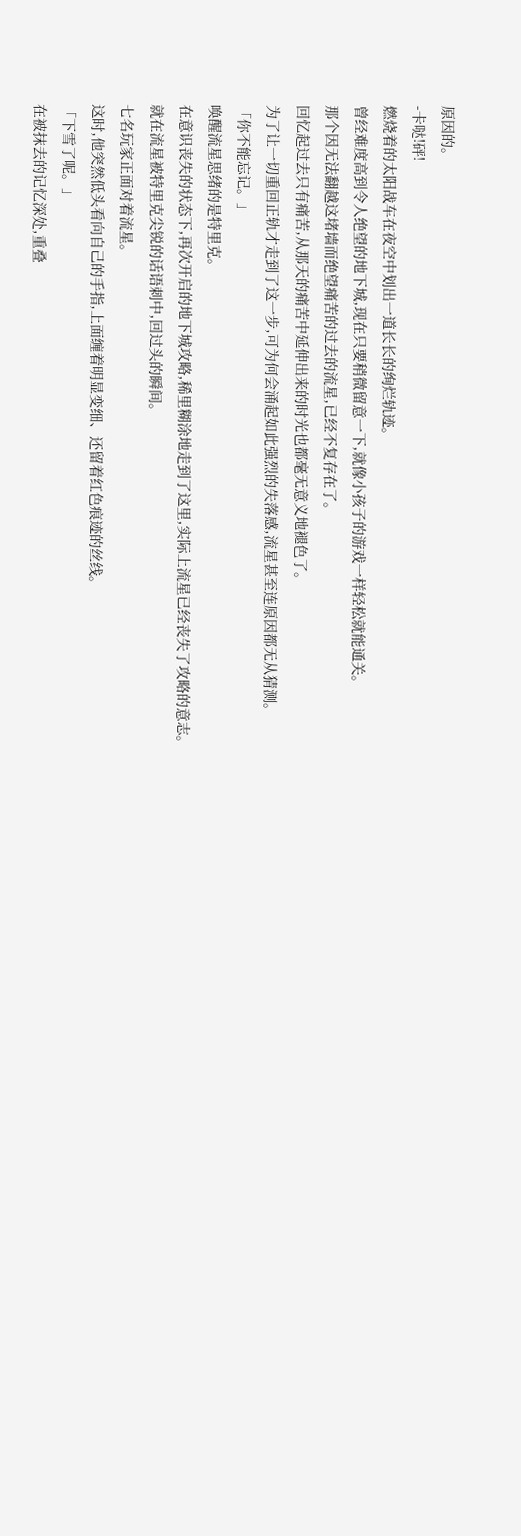原因的。
-卡哒!砰!
燃烧着的太阳战车在夜空中划出一道长长的绚烂轨迹。
曾经难度高到令人绝望的地下城,现在只要稍微留意一下,就像小孩子的游戏一样轻松就能通关。
那个因无法翻越这堵墙而绝望痛苦的过去的流星,已经不复存在了。
回忆起过去只有痛苦,从那天的痛苦中延伸出来的时光也都毫无意义地褪色了。
为了让一切重回正轨才走到了这一步,可为何会涌起如此强烈的失落感,流星甚至连原因都无从猜测。
「你不能忘记。」
唤醒流星思绪的是特里克。
在意识丧失的状态下,再次开启的地下城攻略,稀里糊涂地走到了这里,实际上流星已经丧失了攻略的意志。
就在流星被特里克尖锐的话语刺中,回过头的瞬间。
七名玩家正面对着流星。
这时,他突然低头看向自己的手指,上面缠着明显变细、还留着红色痕迹的丝线。
「下雪了呢。」
在被抹去的记忆深处,重叠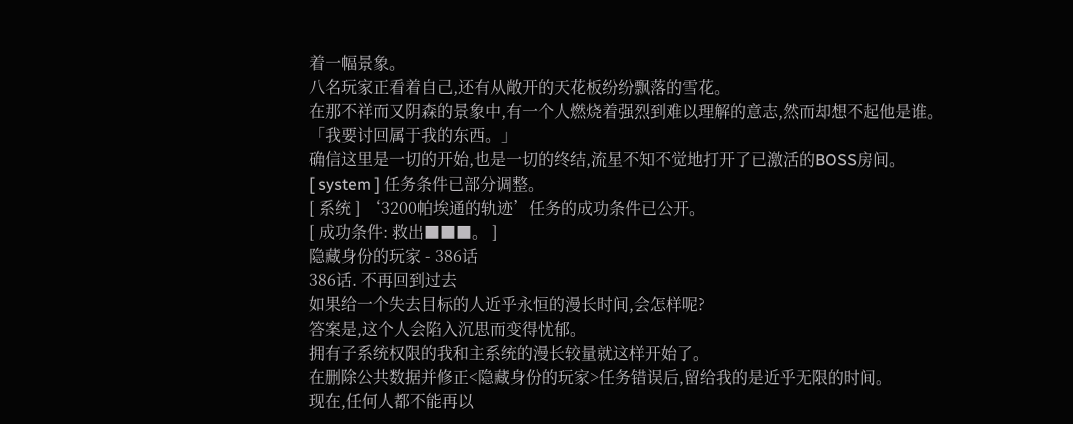着一幅景象。
八名玩家正看着自己,还有从敞开的天花板纷纷飘落的雪花。
在那不祥而又阴森的景象中,有一个人燃烧着强烈到难以理解的意志,然而却想不起他是谁。
「我要讨回属于我的东西。」
确信这里是一切的开始,也是一切的终结,流星不知不觉地打开了已激活的BOSS房间。
[ system ] 任务条件已部分调整。
[ 系统 ] ‘3200帕埃通的轨迹’任务的成功条件已公开。
[ 成功条件: 救出■■■。 ]
隐藏身份的玩家 - 386话
386话. 不再回到过去
如果给一个失去目标的人近乎永恒的漫长时间,会怎样呢?
答案是,这个人会陷入沉思而变得忧郁。
拥有子系统权限的我和主系统的漫长较量就这样开始了。
在删除公共数据并修正<隐藏身份的玩家>任务错误后,留给我的是近乎无限的时间。
现在,任何人都不能再以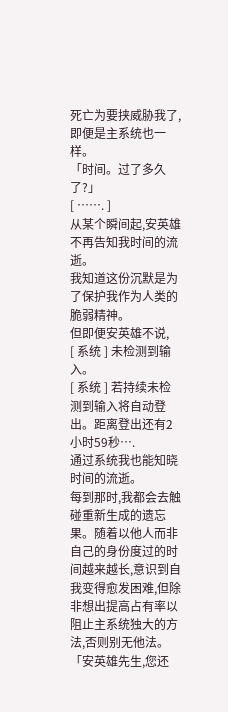死亡为要挟威胁我了,即便是主系统也一样。
「时间。过了多久了?」
[ ……. ]
从某个瞬间起,安英雄不再告知我时间的流逝。
我知道这份沉默是为了保护我作为人类的脆弱精神。
但即便安英雄不说,
[ 系统 ] 未检测到输入。
[ 系统 ] 若持续未检测到输入将自动登出。距离登出还有2小时59秒….
通过系统我也能知晓时间的流逝。
每到那时,我都会去触碰重新生成的遗忘果。随着以他人而非自己的身份度过的时间越来越长,意识到自我变得愈发困难,但除非想出提高占有率以阻止主系统独大的方法,否则别无他法。
「安英雄先生,您还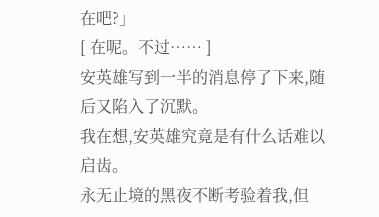在吧?」
[ 在呢。不过…… ]
安英雄写到一半的消息停了下来,随后又陷入了沉默。
我在想,安英雄究竟是有什么话难以启齿。
永无止境的黑夜不断考验着我,但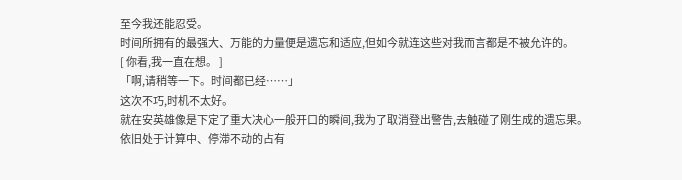至今我还能忍受。
时间所拥有的最强大、万能的力量便是遗忘和适应,但如今就连这些对我而言都是不被允许的。
[ 你看,我一直在想。 ]
「啊,请稍等一下。时间都已经……」
这次不巧,时机不太好。
就在安英雄像是下定了重大决心一般开口的瞬间,我为了取消登出警告,去触碰了刚生成的遗忘果。
依旧处于计算中、停滞不动的占有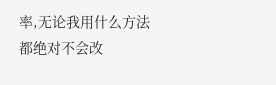率,无论我用什么方法都绝对不会改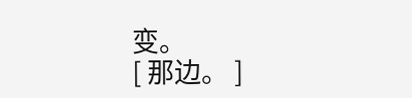变。
[ 那边。 ]